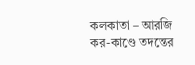কলকাতা – আরজি কর-কাণ্ডে তদন্তের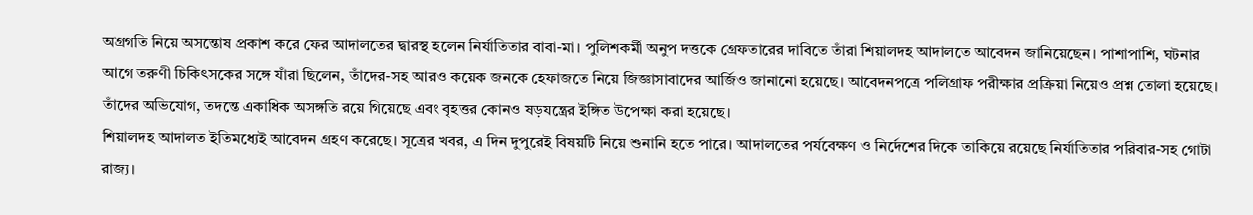অগ্রগতি নিয়ে অসন্তোষ প্রকাশ করে ফের আদালতের দ্বারস্থ হলেন নির্যাতিতার বাবা-মা। পুলিশকর্মী অনুপ দত্তকে গ্রেফতারের দাবিতে তাঁরা শিয়ালদহ আদালতে আবেদন জানিয়েছেন। পাশাপাশি, ঘটনার আগে তরুণী চিকিৎসকের সঙ্গে যাঁরা ছিলেন, তাঁদের-সহ আরও কয়েক জনকে হেফাজতে নিয়ে জিজ্ঞাসাবাদের আর্জিও জানানো হয়েছে। আবেদনপত্রে পলিগ্রাফ পরীক্ষার প্রক্রিয়া নিয়েও প্রশ্ন তোলা হয়েছে। তাঁদের অভিযোগ, তদন্তে একাধিক অসঙ্গতি রয়ে গিয়েছে এবং বৃহত্তর কোনও ষড়যন্ত্রের ইঙ্গিত উপেক্ষা করা হয়েছে।
শিয়ালদহ আদালত ইতিমধ্যেই আবেদন গ্রহণ করেছে। সূত্রের খবর, এ দিন দুপুরেই বিষয়টি নিয়ে শুনানি হতে পারে। আদালতের পর্যবেক্ষণ ও নির্দেশের দিকে তাকিয়ে রয়েছে নির্যাতিতার পরিবার-সহ গোটা রাজ্য।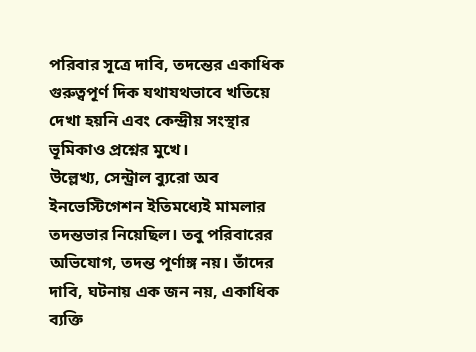পরিবার সূত্রে দাবি, তদন্তের একাধিক গুরুত্বপূর্ণ দিক যথাযথভাবে খতিয়ে দেখা হয়নি এবং কেন্দ্রীয় সংস্থার ভূমিকাও প্রশ্নের মুখে।
উল্লেখ্য, সেন্ট্রাল ব্যুরো অব ইনভেস্টিগেশন ইতিমধ্যেই মামলার তদন্তভার নিয়েছিল। তবু পরিবারের অভিযোগ, তদন্ত পূর্ণাঙ্গ নয়। তাঁদের দাবি, ঘটনায় এক জন নয়, একাধিক ব্যক্তি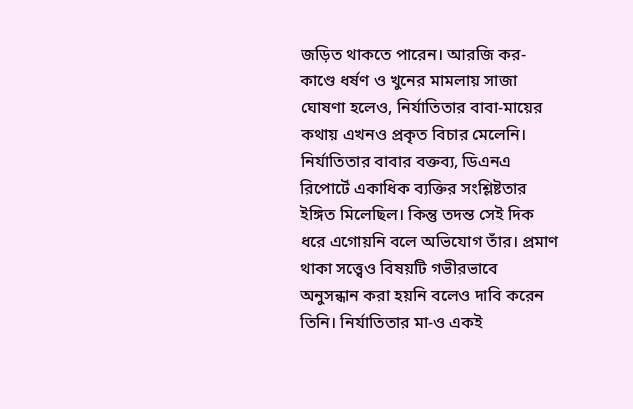জড়িত থাকতে পারেন। আরজি কর-কাণ্ডে ধর্ষণ ও খুনের মামলায় সাজা ঘোষণা হলেও, নির্যাতিতার বাবা-মায়ের কথায় এখনও প্রকৃত বিচার মেলেনি।
নির্যাতিতার বাবার বক্তব্য, ডিএনএ রিপোর্টে একাধিক ব্যক্তির সংশ্লিষ্টতার ইঙ্গিত মিলেছিল। কিন্তু তদন্ত সেই দিক ধরে এগোয়নি বলে অভিযোগ তাঁর। প্রমাণ থাকা সত্ত্বেও বিষয়টি গভীরভাবে অনুসন্ধান করা হয়নি বলেও দাবি করেন তিনি। নির্যাতিতার মা-ও একই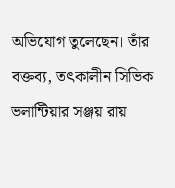অভিযোগ তুলেছেন। তাঁর বক্তব্য, তৎকালীন সিভিক ভলান্টিয়ার সঞ্জয় রায়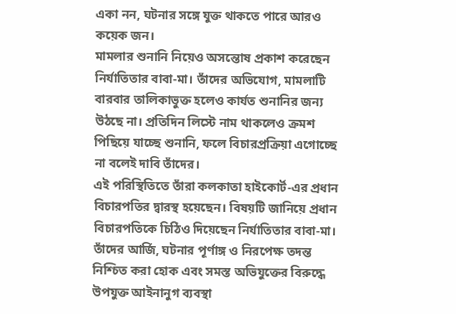একা নন, ঘটনার সঙ্গে যুক্ত থাকতে পারে আরও কয়েক জন।
মামলার শুনানি নিয়েও অসন্তোষ প্রকাশ করেছেন নির্যাতিতার বাবা-মা। তাঁদের অভিযোগ, মামলাটি বারবার তালিকাভুক্ত হলেও কার্যত শুনানির জন্য উঠছে না। প্রতিদিন লিস্টে নাম থাকলেও ক্রমশ পিছিয়ে যাচ্ছে শুনানি, ফলে বিচারপ্রক্রিয়া এগোচ্ছে না বলেই দাবি তাঁদের।
এই পরিস্থিতিতে তাঁরা কলকাতা হাইকোর্ট-এর প্রধান বিচারপতির দ্বারস্থ হয়েছেন। বিষয়টি জানিয়ে প্রধান বিচারপতিকে চিঠিও দিয়েছেন নির্যাতিতার বাবা-মা। তাঁদের আর্জি, ঘটনার পূর্ণাঙ্গ ও নিরপেক্ষ তদন্ত নিশ্চিত করা হোক এবং সমস্ত অভিযুক্তের বিরুদ্ধে উপযুক্ত আইনানুগ ব্যবস্থা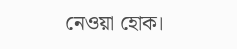নেওয়া হোক।